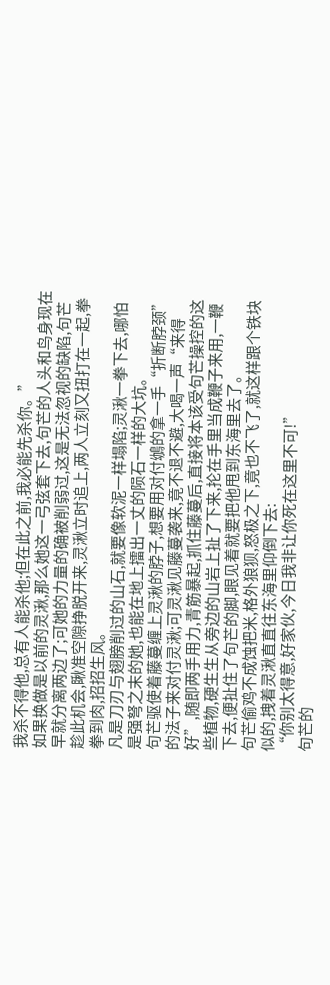我杀不得他,总有人能杀他;但在此之前,我必能先杀你。”
如果换做是以前的灵湫,那么她这一弓弦套下去,句芒的人头和鸟身现在早就分离两边了;可她的力量的确被削弱过,这是无法忽视的缺陷,句芒趁此机会,瞅准空隙挣脱开来,灵湫立时追上,两人立刻又扭打在一起,拳拳到肉,招招生风。
凡是刀刃与翅膀削过的山石,就要像软泥一样塌陷;灵湫一拳下去,哪怕是强弩之末的她,也能在地上擂出一丈的陨石一样的大坑。
句芒驱使着藤蔓缠上灵湫的脖子,想要用对付鴢的拿一手“折断脖颈”的法子来对付灵湫;可灵湫见藤蔓袭来,竟不退不避,大喝一声“来得好”,随即两手用力,青筋暴起,抓住藤蔓后,直接将本该受句芒操控的这些植物,硬生生从旁边的山岩上扯了下来,抡在手里当成鞭子来用,一鞭下去,便扯住了句芒的脚,眼见着就要把他甩到东海里去了。
句芒偷鸡不成蚀把米,格外狼狈,怒极之下,竟也不飞了,就这样跟个铁块似的,拽着灵湫直直往东海里仰倒下去:
“你别太得意,好家伙,今日我非让你死在这里不可!”
句芒的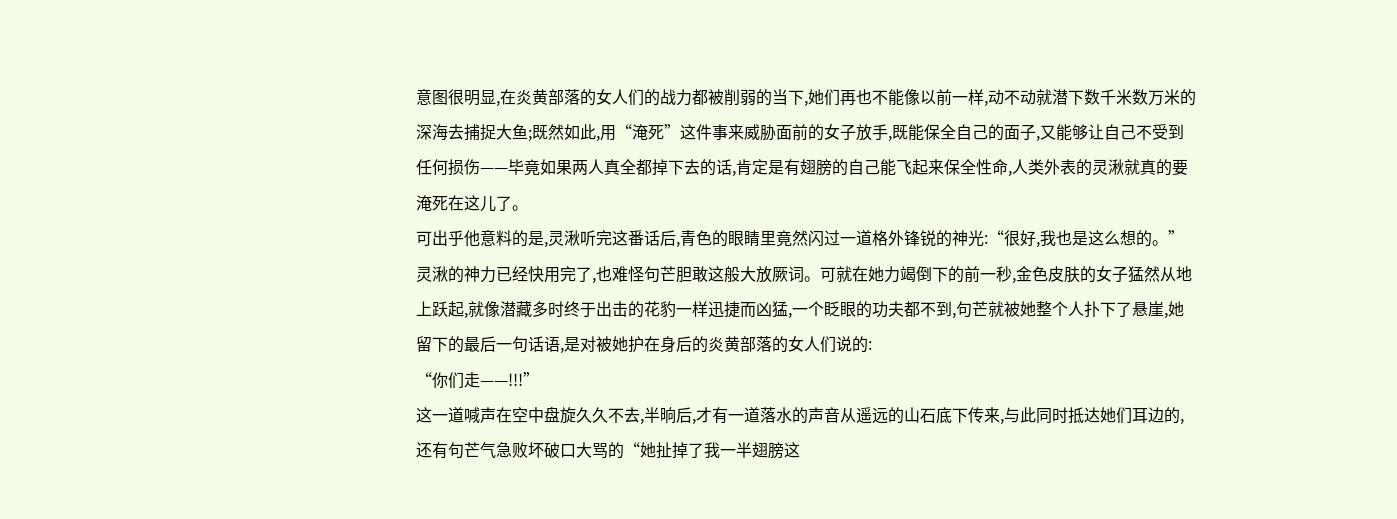意图很明显,在炎黄部落的女人们的战力都被削弱的当下,她们再也不能像以前一样,动不动就潜下数千米数万米的深海去捕捉大鱼;既然如此,用“淹死”这件事来威胁面前的女子放手,既能保全自己的面子,又能够让自己不受到任何损伤——毕竟如果两人真全都掉下去的话,肯定是有翅膀的自己能飞起来保全性命,人类外表的灵湫就真的要淹死在这儿了。
可出乎他意料的是,灵湫听完这番话后,青色的眼睛里竟然闪过一道格外锋锐的神光:“很好,我也是这么想的。”
灵湫的神力已经快用完了,也难怪句芒胆敢这般大放厥词。可就在她力竭倒下的前一秒,金色皮肤的女子猛然从地上跃起,就像潜藏多时终于出击的花豹一样迅捷而凶猛,一个眨眼的功夫都不到,句芒就被她整个人扑下了悬崖,她留下的最后一句话语,是对被她护在身后的炎黄部落的女人们说的:
“你们走——!!!”
这一道喊声在空中盘旋久久不去,半晌后,才有一道落水的声音从遥远的山石底下传来,与此同时抵达她们耳边的,还有句芒气急败坏破口大骂的“她扯掉了我一半翅膀这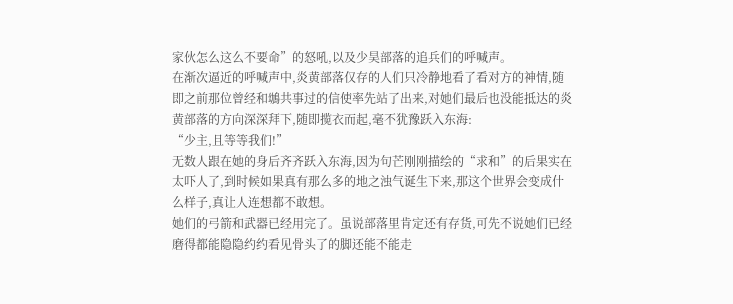家伙怎么这么不要命”的怒吼,以及少昊部落的追兵们的呼喊声。
在渐次逼近的呼喊声中,炎黄部落仅存的人们只冷静地看了看对方的神情,随即之前那位曾经和鴢共事过的信使率先站了出来,对她们最后也没能抵达的炎黄部落的方向深深拜下,随即揽衣而起,毫不犹豫跃入东海:
“少主,且等等我们!”
无数人跟在她的身后齐齐跃入东海,因为句芒刚刚描绘的“求和”的后果实在太吓人了,到时候如果真有那么多的地之浊气诞生下来,那这个世界会变成什么样子,真让人连想都不敢想。
她们的弓箭和武器已经用完了。虽说部落里肯定还有存货,可先不说她们已经磨得都能隐隐约约看见骨头了的脚还能不能走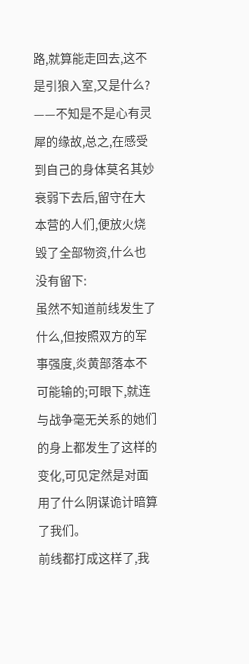路,就算能走回去,这不是引狼入室,又是什么?
——不知是不是心有灵犀的缘故,总之,在感受到自己的身体莫名其妙衰弱下去后,留守在大本营的人们,便放火烧毁了全部物资,什么也没有留下:
虽然不知道前线发生了什么,但按照双方的军事强度,炎黄部落本不可能输的;可眼下,就连与战争毫无关系的她们的身上都发生了这样的变化,可见定然是对面用了什么阴谋诡计暗算了我们。
前线都打成这样了,我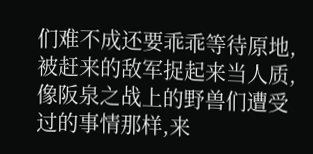们难不成还要乖乖等待原地,被赶来的敌军捉起来当人质,像阪泉之战上的野兽们遭受过的事情那样,来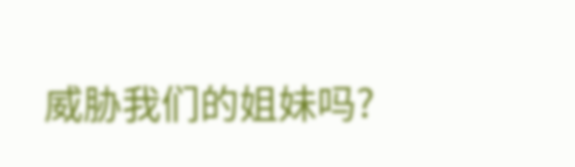威胁我们的姐妹吗?